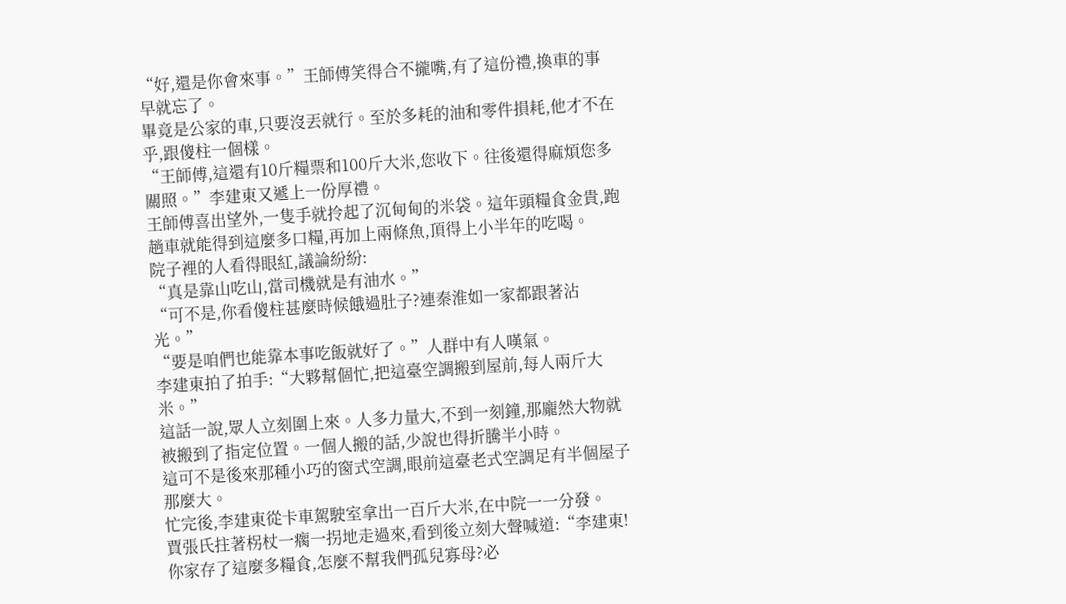“好,還是你會來事。”王師傅笑得合不攏嘴,有了這份禮,換車的事早就忘了。
畢竟是公家的車,只要沒丟就行。至於多耗的油和零件損耗,他才不在乎,跟傻柱一個樣。
“王師傅,這還有10斤糧票和100斤大米,您收下。往後還得麻煩您多關照。”李建東又遞上一份厚禮。
王師傅喜出望外,一隻手就拎起了沉甸甸的米袋。這年頭糧食金貴,跑趟車就能得到這麼多口糧,再加上兩條魚,頂得上小半年的吃喝。
院子裡的人看得眼紅,議論紛紛:
“真是靠山吃山,當司機就是有油水。”
“可不是,你看傻柱甚麼時候餓過肚子?連秦淮如一家都跟著沾光。”
“要是咱們也能靠本事吃飯就好了。”人群中有人嘆氣。
李建東拍了拍手:“大夥幫個忙,把這臺空調搬到屋前,每人兩斤大米。”
這話一說,眾人立刻圍上來。人多力量大,不到一刻鐘,那龐然大物就被搬到了指定位置。一個人搬的話,少說也得折騰半小時。
這可不是後來那種小巧的窗式空調,眼前這臺老式空調足有半個屋子那麼大。
忙完後,李建東從卡車駕駛室拿出一百斤大米,在中院一一分發。
賈張氏拄著柺杖一瘸一拐地走過來,看到後立刻大聲喊道:“李建東!你家存了這麼多糧食,怎麼不幫我們孤兒寡母?必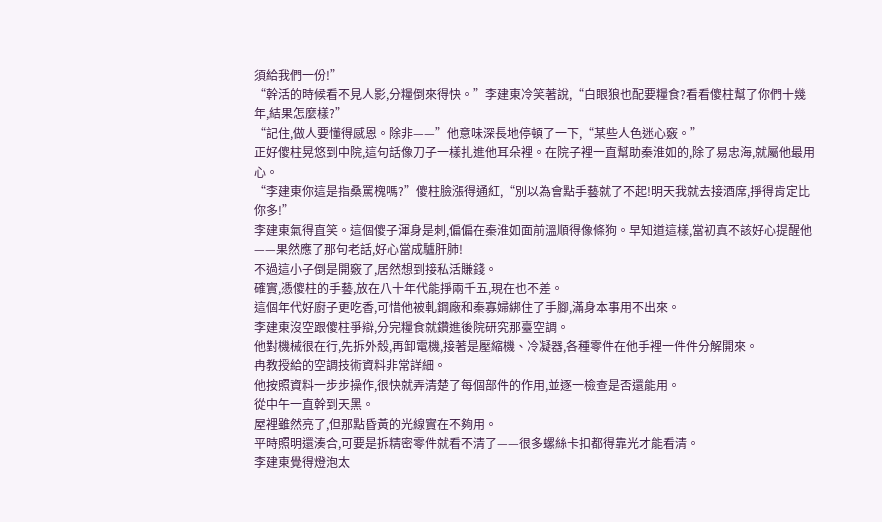須給我們一份!”
“幹活的時候看不見人影,分糧倒來得快。”李建東冷笑著說,“白眼狼也配要糧食?看看傻柱幫了你們十幾年,結果怎麼樣?”
“記住,做人要懂得感恩。除非——”他意味深長地停頓了一下,“某些人色迷心竅。”
正好傻柱晃悠到中院,這句話像刀子一樣扎進他耳朵裡。在院子裡一直幫助秦淮如的,除了易忠海,就屬他最用心。
“李建東你這是指桑罵槐嗎?”傻柱臉漲得通紅,“別以為會點手藝就了不起!明天我就去接酒席,掙得肯定比你多!”
李建東氣得直笑。這個傻子渾身是刺,偏偏在秦淮如面前溫順得像條狗。早知道這樣,當初真不該好心提醒他——果然應了那句老話,好心當成驢肝肺!
不過這小子倒是開竅了,居然想到接私活賺錢。
確實,憑傻柱的手藝,放在八十年代能掙兩千五,現在也不差。
這個年代好廚子更吃香,可惜他被軋鋼廠和秦寡婦綁住了手腳,滿身本事用不出來。
李建東沒空跟傻柱爭辯,分完糧食就鑽進後院研究那臺空調。
他對機械很在行,先拆外殼,再卸電機,接著是壓縮機、冷凝器,各種零件在他手裡一件件分解開來。
冉教授給的空調技術資料非常詳細。
他按照資料一步步操作,很快就弄清楚了每個部件的作用,並逐一檢查是否還能用。
從中午一直幹到天黑。
屋裡雖然亮了,但那點昏黃的光線實在不夠用。
平時照明還湊合,可要是拆精密零件就看不清了——很多螺絲卡扣都得靠光才能看清。
李建東覺得燈泡太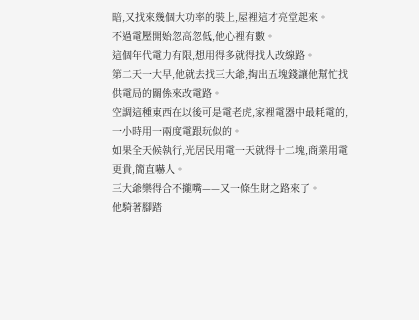暗,又找來幾個大功率的裝上,屋裡這才亮堂起來。
不過電壓開始忽高忽低,他心裡有數。
這個年代電力有限,想用得多就得找人改線路。
第二天一大早,他就去找三大爺,掏出五塊錢讓他幫忙找供電局的關係來改電路。
空調這種東西在以後可是電老虎,家裡電器中最耗電的,一小時用一兩度電跟玩似的。
如果全天候執行,光居民用電一天就得十二塊,商業用電更貴,簡直嚇人。
三大爺樂得合不攏嘴——又一條生財之路來了。
他騎著腳踏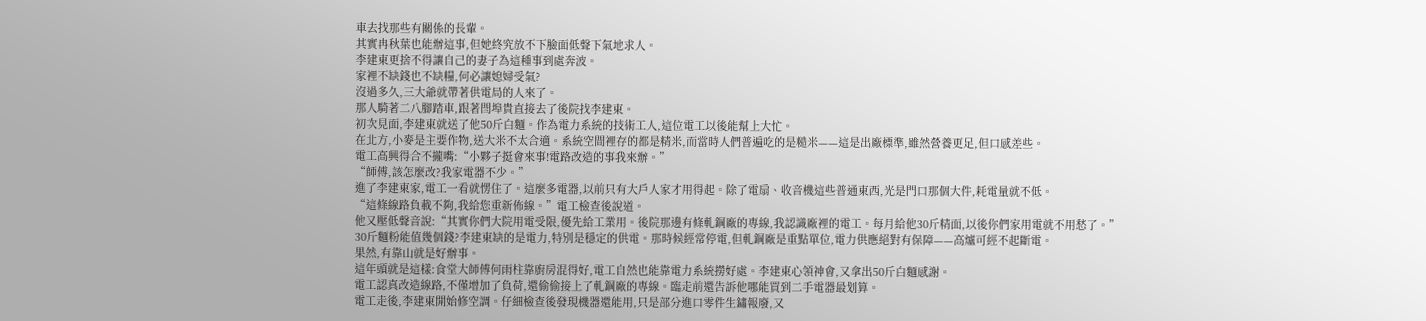車去找那些有關係的長輩。
其實冉秋葉也能辦這事,但她終究放不下臉面低聲下氣地求人。
李建東更捨不得讓自己的妻子為這種事到處奔波。
家裡不缺錢也不缺糧,何必讓媳婦受氣?
沒過多久,三大爺就帶著供電局的人來了。
那人騎著二八腳踏車,跟著閆埠貴直接去了後院找李建東。
初次見面,李建東就送了他50斤白麵。作為電力系統的技術工人,這位電工以後能幫上大忙。
在北方,小麥是主要作物,送大米不太合適。系統空間裡存的都是精米,而當時人們普遍吃的是糙米——這是出廠標準,雖然營養更足,但口感差些。
電工高興得合不攏嘴:“小夥子挺會來事!電路改造的事我來辦。”
“師傅,該怎麼改?我家電器不少。”
進了李建東家,電工一看就愣住了。這麼多電器,以前只有大戶人家才用得起。除了電扇、收音機這些普通東西,光是門口那個大件,耗電量就不低。
“這條線路負載不夠,我給您重新佈線。”電工檢查後說道。
他又壓低聲音說:“其實你們大院用電受限,優先給工業用。後院那邊有條軋鋼廠的專線,我認識廠裡的電工。每月給他30斤精面,以後你們家用電就不用愁了。”
30斤麵粉能值幾個錢?李建東缺的是電力,特別是穩定的供電。那時候經常停電,但軋鋼廠是重點單位,電力供應絕對有保障——高爐可經不起斷電。
果然,有靠山就是好辦事。
這年頭就是這樣:食堂大師傅何雨柱靠廚房混得好,電工自然也能靠電力系統撈好處。李建東心領神會,又拿出50斤白麵感謝。
電工認真改造線路,不僅增加了負荷,還偷偷接上了軋鋼廠的專線。臨走前還告訴他哪能買到二手電器最划算。
電工走後,李建東開始修空調。仔細檢查後發現機器還能用,只是部分進口零件生鏽報廢,又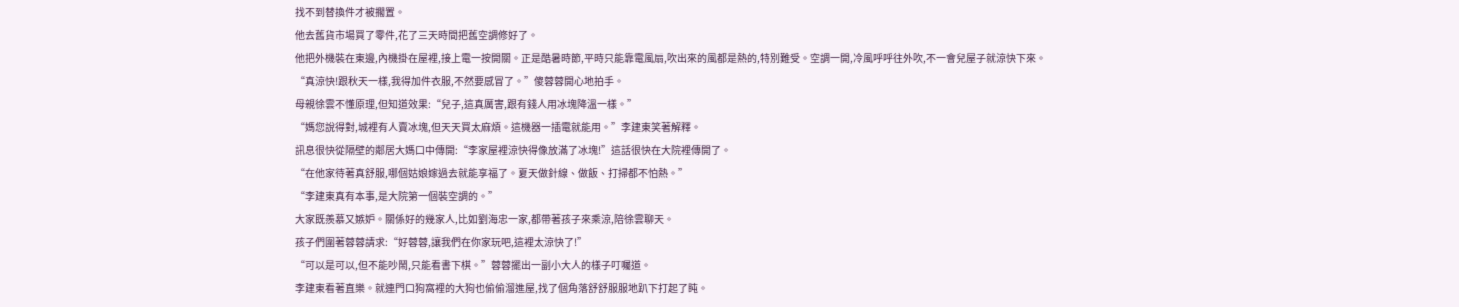找不到替換件才被擱置。
他去舊貨市場買了零件,花了三天時間把舊空調修好了。
他把外機裝在東邊,內機掛在屋裡,接上電一按開關。正是酷暑時節,平時只能靠電風扇,吹出來的風都是熱的,特別難受。空調一開,冷風呼呼往外吹,不一會兒屋子就涼快下來。
“真涼快!跟秋天一樣,我得加件衣服,不然要感冒了。”傻蓉蓉開心地拍手。
母親徐雲不懂原理,但知道效果:“兒子,這真厲害,跟有錢人用冰塊降溫一樣。”
“媽您說得對,城裡有人賣冰塊,但天天買太麻煩。這機器一插電就能用。”李建東笑著解釋。
訊息很快從隔壁的鄰居大媽口中傳開:“李家屋裡涼快得像放滿了冰塊!”這話很快在大院裡傳開了。
“在他家待著真舒服,哪個姑娘嫁過去就能享福了。夏天做針線、做飯、打掃都不怕熱。”
“李建東真有本事,是大院第一個裝空調的。”
大家既羨慕又嫉妒。關係好的幾家人,比如劉海忠一家,都帶著孩子來乘涼,陪徐雲聊天。
孩子們圍著蓉蓉請求:“好蓉蓉,讓我們在你家玩吧,這裡太涼快了!”
“可以是可以,但不能吵鬧,只能看書下棋。”蓉蓉擺出一副小大人的樣子叮囑道。
李建東看著直樂。就連門口狗窩裡的大狗也偷偷溜進屋,找了個角落舒舒服服地趴下打起了盹。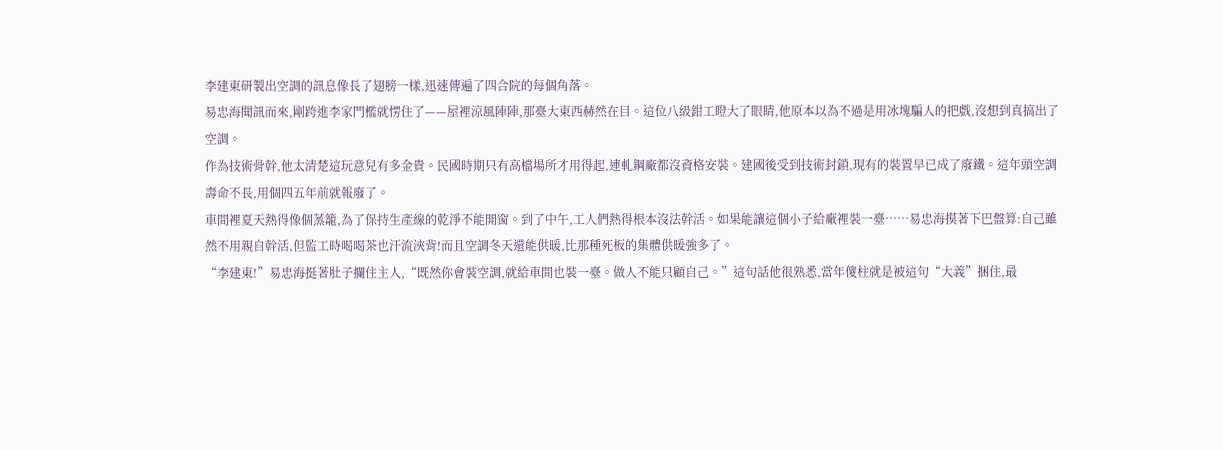李建東研製出空調的訊息像長了翅膀一樣,迅速傳遍了四合院的每個角落。
易忠海聞訊而來,剛跨進李家門檻就愣住了——屋裡涼風陣陣,那臺大東西赫然在目。這位八級鉗工瞪大了眼睛,他原本以為不過是用冰塊騙人的把戲,沒想到真搞出了空調。
作為技術骨幹,他太清楚這玩意兒有多金貴。民國時期只有高檔場所才用得起,連軋鋼廠都沒資格安裝。建國後受到技術封鎖,現有的裝置早已成了廢鐵。這年頭空調壽命不長,用個四五年前就報廢了。
車間裡夏天熱得像個蒸籠,為了保持生產線的乾淨不能開窗。到了中午,工人們熱得根本沒法幹活。如果能讓這個小子給廠裡裝一臺……易忠海摸著下巴盤算:自己雖然不用親自幹活,但監工時喝喝茶也汗流浹背!而且空調冬天還能供暖,比那種死板的集體供暖強多了。
“李建東!”易忠海挺著肚子攔住主人,“既然你會裝空調,就給車間也裝一臺。做人不能只顧自己。”這句話他很熟悉,當年傻柱就是被這句“大義”捆住,最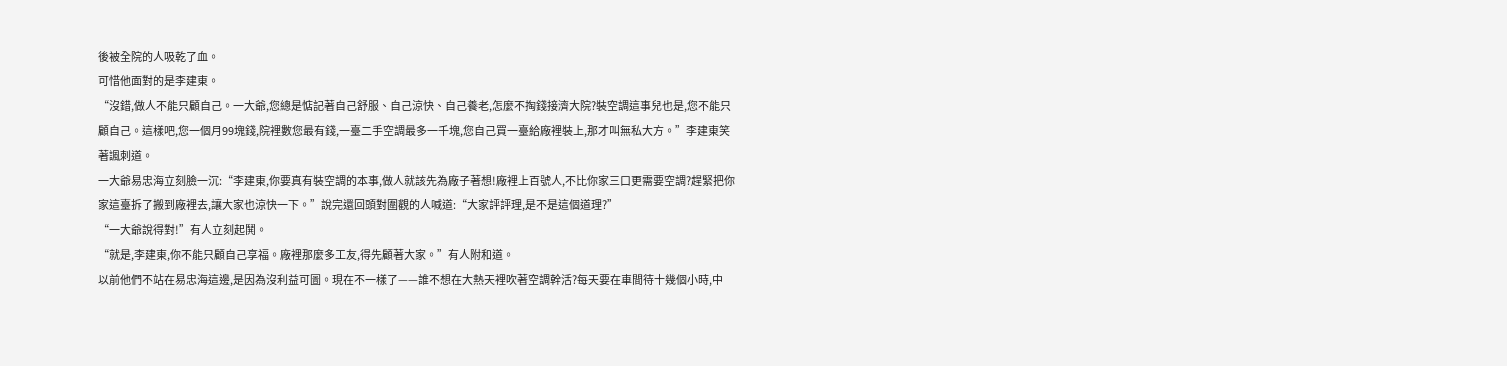後被全院的人吸乾了血。
可惜他面對的是李建東。
“沒錯,做人不能只顧自己。一大爺,您總是惦記著自己舒服、自己涼快、自己養老,怎麼不掏錢接濟大院?裝空調這事兒也是,您不能只顧自己。這樣吧,您一個月99塊錢,院裡數您最有錢,一臺二手空調最多一千塊,您自己買一臺給廠裡裝上,那才叫無私大方。”李建東笑著諷刺道。
一大爺易忠海立刻臉一沉:“李建東,你要真有裝空調的本事,做人就該先為廠子著想!廠裡上百號人,不比你家三口更需要空調?趕緊把你家這臺拆了搬到廠裡去,讓大家也涼快一下。”說完還回頭對圍觀的人喊道:“大家評評理,是不是這個道理?”
“一大爺說得對!”有人立刻起鬨。
“就是,李建東,你不能只顧自己享福。廠裡那麼多工友,得先顧著大家。”有人附和道。
以前他們不站在易忠海這邊,是因為沒利益可圖。現在不一樣了——誰不想在大熱天裡吹著空調幹活?每天要在車間待十幾個小時,中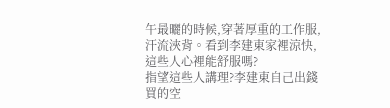午最曬的時候,穿著厚重的工作服,汗流浹背。看到李建東家裡涼快,這些人心裡能舒服嗎?
指望這些人講理?李建東自己出錢買的空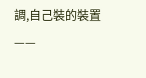調,自己裝的裝置——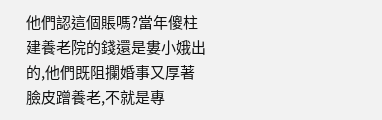他們認這個賬嗎?當年傻柱建養老院的錢還是婁小娥出的,他們既阻攔婚事又厚著臉皮蹭養老,不就是專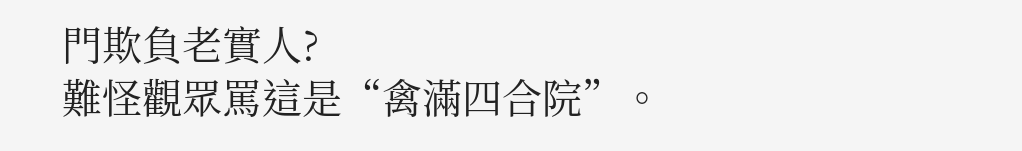門欺負老實人?
難怪觀眾罵這是“禽滿四合院”。